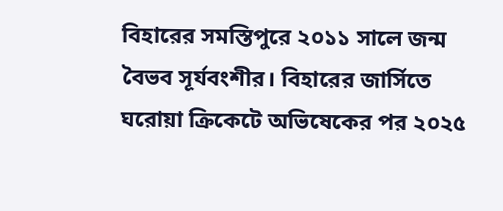বিহারের সমস্তিপুরে ২০১১ সালে জন্ম বৈভব সূর্যবংশীর। বিহারের জার্সিতে ঘরোয়া ক্রিকেটে অভিষেকের পর ২০২৫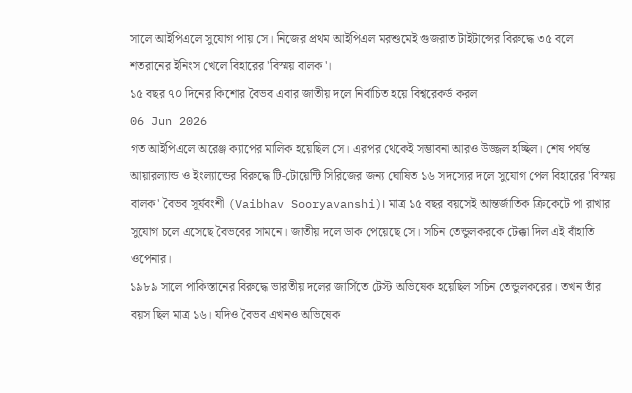সালে আইপিএলে সুযোগ পায় সে। নিজের প্রথম আইপিএল মরশুমেই গুজরাত টাইটান্সের বিরুদ্ধে ৩৫ বলে শতরানের ইনিংস খেলে বিহারের 'বিস্ময় বালক'।
১৫ বছর ৭০ দিনের কিশোর বৈভব এবার জাতীয় দলে নির্বাচিত হয়ে বিশ্বরেকর্ড করল
06 Jun 2026
গত আইপিএলে অরেঞ্জ ক্যাপের মালিক হয়েছিল সে। এরপর থেকেই সম্ভাবনা আরও উজ্জল হচ্ছিল। শেষ পর্যন্ত আয়ারল্যান্ড ও ইংল্যান্ডের বিরুদ্ধে টি-টোয়েন্টি সিরিজের জন্য ঘোষিত ১৬ সদস্যের দলে সুযোগ পেল বিহারের 'বিস্ময় বালক' বৈভব সূর্যবংশী (Vaibhav Sooryavanshi)। মাত্র ১৫ বছর বয়সেই আন্তর্জাতিক ক্রিকেটে পা রাখার সুযোগ চলে এসেছে বৈভবের সামনে। জাতীয় দলে ডাক পেয়েছে সে। সচিন তেন্ডুলকরকে টেক্কা দিল এই বাঁহাতি ওপেনার।
১৯৮৯ সালে পাকিস্তানের বিরুদ্ধে ভারতীয় দলের জার্সিতে টেস্ট অভিষেক হয়েছিল সচিন তেন্ডুলকরের। তখন তাঁর বয়স ছিল মাত্র ১৬। যদিও বৈভব এখনও অভিষেক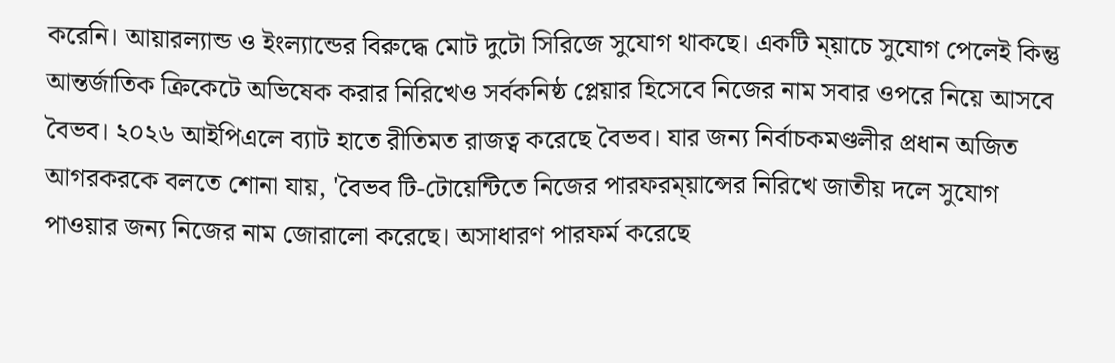করেনি। আয়ারল্যান্ড ও ইংল্যান্ডের বিরুদ্ধে মোট দুটো সিরিজে সুযোগ থাকছে। একটি ম্য়াচে সুযোগ পেলেই কিন্তু আন্তর্জাতিক ক্রিকেটে অভিষেক করার নিরিখেও সর্বকনিষ্ঠ প্লেয়ার হিসেবে নিজের নাম সবার ওপরে নিয়ে আসবে বৈভব। ২০২৬ আইপিএলে ব্যাট হাতে রীতিমত রাজত্ব করেছে বৈভব। যার জন্য নির্বাচকমণ্ডলীর প্রধান অজিত আগরকরকে বলতে শোনা যায়, 'বৈভব টি-টোয়েন্টিতে নিজের পারফরম্য়ান্সের নিরিখে জাতীয় দলে সুযোগ পাওয়ার জন্য নিজের নাম জোরালো করেছে। অসাধারণ পারফর্ম করেছে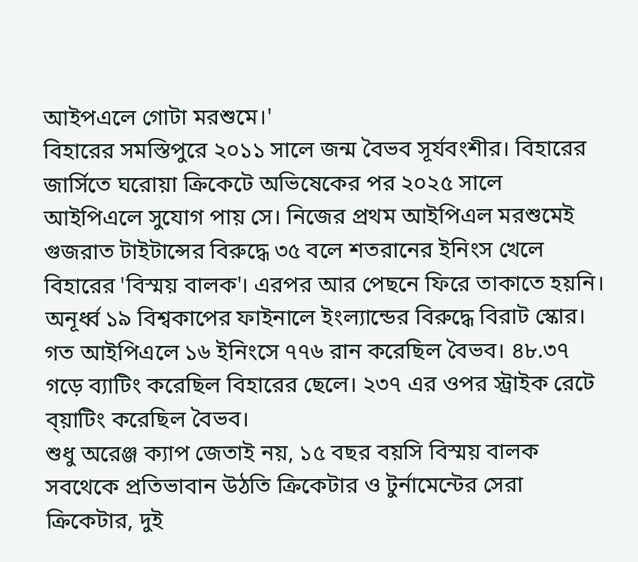আইপএলে গোটা মরশুমে।'
বিহারের সমস্তিপুরে ২০১১ সালে জন্ম বৈভব সূর্যবংশীর। বিহারের জার্সিতে ঘরোয়া ক্রিকেটে অভিষেকের পর ২০২৫ সালে আইপিএলে সুযোগ পায় সে। নিজের প্রথম আইপিএল মরশুমেই গুজরাত টাইটান্সের বিরুদ্ধে ৩৫ বলে শতরানের ইনিংস খেলে বিহারের 'বিস্ময় বালক'। এরপর আর পেছনে ফিরে তাকাতে হয়নি। অনূর্ধ্ব ১৯ বিশ্বকাপের ফাইনালে ইংল্যান্ডের বিরুদ্ধে বিরাট স্কোর। গত আইপিএলে ১৬ ইনিংসে ৭৭৬ রান করেছিল বৈভব। ৪৮.৩৭ গড়ে ব্যাটিং করেছিল বিহারের ছেলে। ২৩৭ এর ওপর স্ট্রাইক রেটে ব্য়াটিং করেছিল বৈভব।
শুধু অরেঞ্জ ক্যাপ জেতাই নয়, ১৫ বছর বয়সি বিস্ময় বালক সবথেকে প্রতিভাবান উঠতি ক্রিকেটার ও টুর্নামেন্টের সেরা ক্রিকেটার, দুই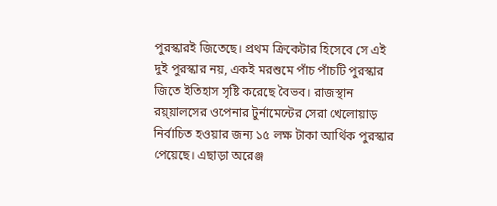পুরস্কারই জিতেছে। প্রথম ক্রিকেটার হিসেবে সে এই দুই পুরস্কার নয়, একই মরশুমে পাঁচ পাঁচটি পুরস্কার জিতে ইতিহাস সৃষ্টি করেছে বৈভব। রাজস্থান রয়্য়ালসের ওপেনার টুর্নামেন্টের সেরা খেলোয়াড় নির্বাচিত হওয়ার জন্য ১৫ লক্ষ টাকা আর্থিক পুরস্কার পেয়েছে। এছাড়া অরেঞ্জ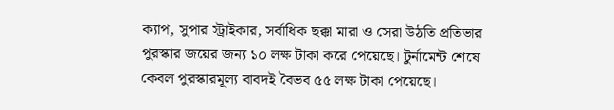ক্যাপ, সুপার স্ট্রাইকার, সর্বাধিক ছক্কা মারা ও সেরা উঠতি প্রতিভার পুরস্কার জয়ের জন্য ১০ লক্ষ টাকা করে পেয়েছে। টুর্নামেন্ট শেষে কেবল পুরস্কারমূল্য বাবদই বৈভব ৫৫ লক্ষ টাকা পেয়েছে।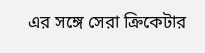এর সঙ্গে সেরা ক্রিকেটার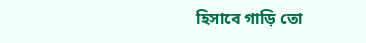হিসাবে গাড়ি তো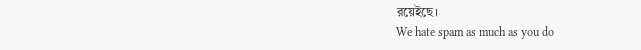রয়েইছে।
We hate spam as much as you do